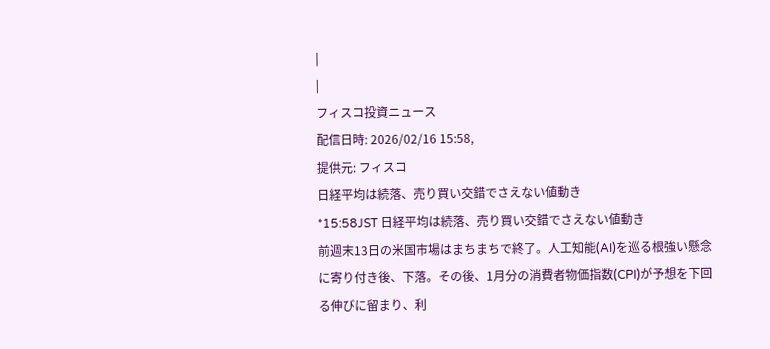|
|
フィスコ投資ニュース
配信日時: 2026/02/16 15:58,
提供元: フィスコ
日経平均は続落、売り買い交錯でさえない値動き
*15:58JST 日経平均は続落、売り買い交錯でさえない値動き
前週末13日の米国市場はまちまちで終了。人工知能(AI)を巡る根強い懸念に寄り付き後、下落。その後、1月分の消費者物価指数(CPI)が予想を下回る伸びに留まり、利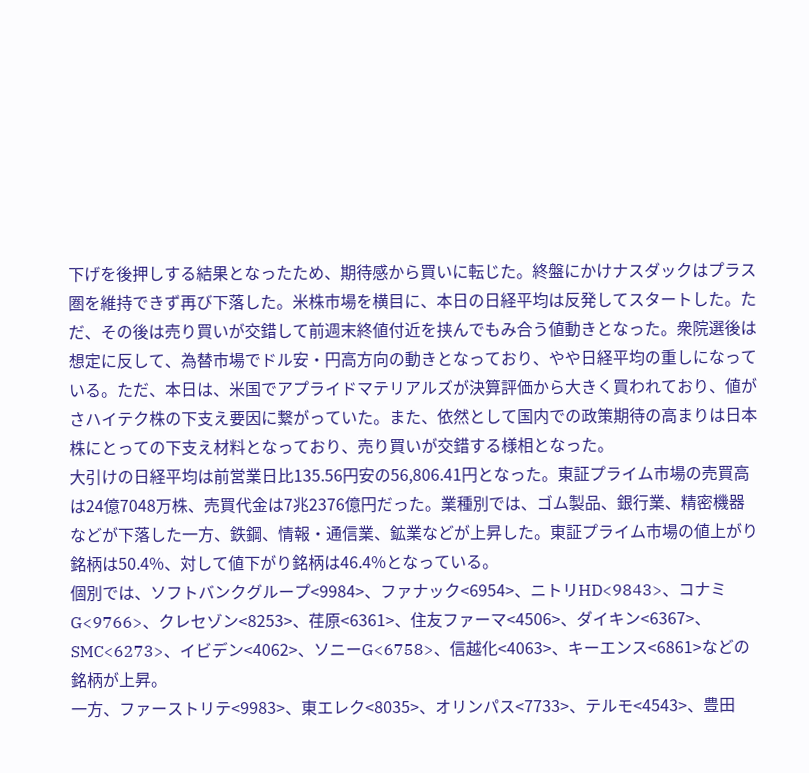下げを後押しする結果となったため、期待感から買いに転じた。終盤にかけナスダックはプラス圏を維持できず再び下落した。米株市場を横目に、本日の日経平均は反発してスタートした。ただ、その後は売り買いが交錯して前週末終値付近を挟んでもみ合う値動きとなった。衆院選後は想定に反して、為替市場でドル安・円高方向の動きとなっており、やや日経平均の重しになっている。ただ、本日は、米国でアプライドマテリアルズが決算評価から大きく買われており、値がさハイテク株の下支え要因に繋がっていた。また、依然として国内での政策期待の高まりは日本株にとっての下支え材料となっており、売り買いが交錯する様相となった。
大引けの日経平均は前営業日比135.56円安の56,806.41円となった。東証プライム市場の売買高は24億7048万株、売買代金は7兆2376億円だった。業種別では、ゴム製品、銀行業、精密機器などが下落した一方、鉄鋼、情報・通信業、鉱業などが上昇した。東証プライム市場の値上がり銘柄は50.4%、対して値下がり銘柄は46.4%となっている。
個別では、ソフトバンクグループ<9984>、ファナック<6954>、ニトリHD<9843>、コナミG<9766>、クレセゾン<8253>、荏原<6361>、住友ファーマ<4506>、ダイキン<6367>、SMC<6273>、イビデン<4062>、ソニーG<6758>、信越化<4063>、キーエンス<6861>などの銘柄が上昇。
一方、ファーストリテ<9983>、東エレク<8035>、オリンパス<7733>、テルモ<4543>、豊田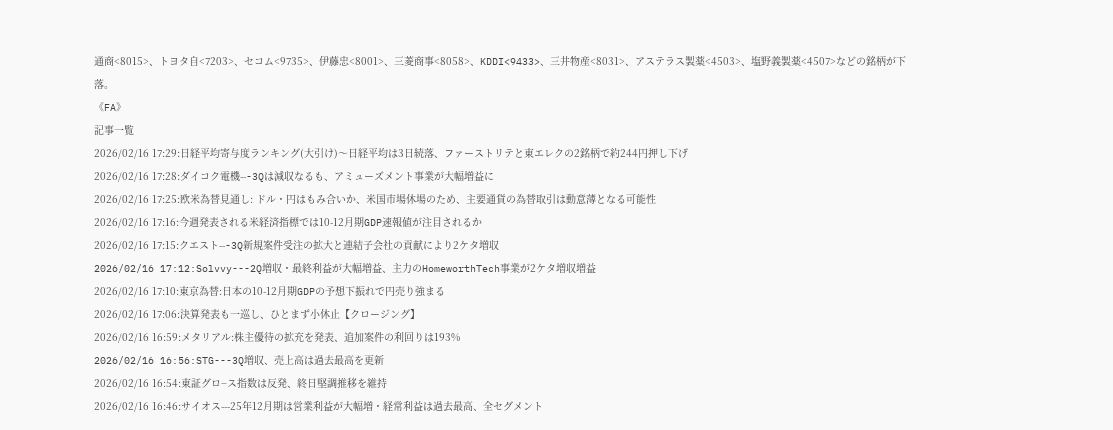通商<8015>、トヨタ自<7203>、セコム<9735>、伊藤忠<8001>、三菱商事<8058>、KDDI<9433>、三井物産<8031>、アステラス製薬<4503>、塩野義製薬<4507>などの銘柄が下落。
《FA》
記事一覧
2026/02/16 17:29:日経平均寄与度ランキング(大引け)〜日経平均は3日続落、ファーストリテと東エレクの2銘柄で約244円押し下げ
2026/02/16 17:28:ダイコク電機---3Qは減収なるも、アミューズメント事業が大幅増益に
2026/02/16 17:25:欧米為替見通し: ドル・円はもみ合いか、米国市場休場のため、主要通貨の為替取引は動意薄となる可能性
2026/02/16 17:16:今週発表される米経済指標では10-12月期GDP速報値が注目されるか
2026/02/16 17:15:クエスト---3Q新規案件受注の拡大と連結子会社の貢献により2ケタ増収
2026/02/16 17:12:Solvvy---2Q増収・最終利益が大幅増益、主力のHomeworthTech事業が2ケタ増収増益
2026/02/16 17:10:東京為替:日本の10-12月期GDPの予想下振れで円売り強まる
2026/02/16 17:06:決算発表も一巡し、ひとまず小休止【クロージング】
2026/02/16 16:59:メタリアル:株主優待の拡充を発表、追加案件の利回りは193%
2026/02/16 16:56:STG---3Q増収、売上高は過去最高を更新
2026/02/16 16:54:東証グロ−ス指数は反発、終日堅調推移を維持
2026/02/16 16:46:サイオス---25年12月期は営業利益が大幅増・経常利益は過去最高、全セグメント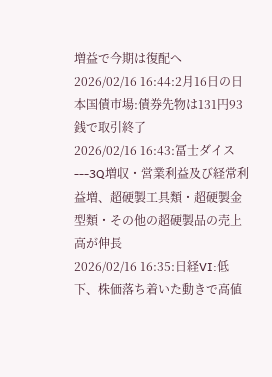増益で今期は復配へ
2026/02/16 16:44:2月16日の日本国債市場:債券先物は131円93銭で取引終了
2026/02/16 16:43:冨士ダイス---3Q増収・営業利益及び経常利益増、超硬製工具類・超硬製金型類・その他の超硬製品の売上高が伸長
2026/02/16 16:35:日経VI:低下、株価落ち着いた動きで高値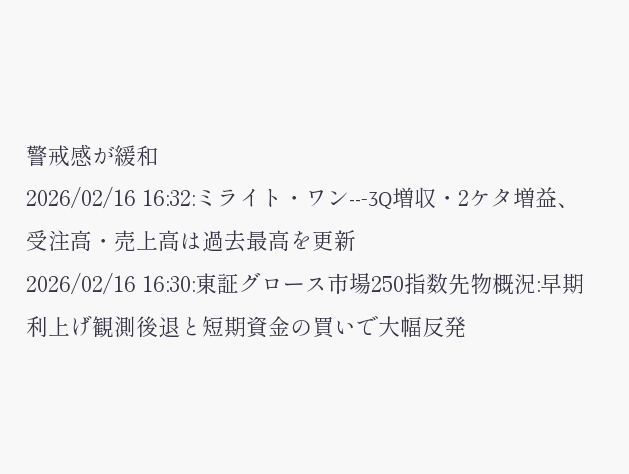警戒感が緩和
2026/02/16 16:32:ミライト・ワン---3Q増収・2ケタ増益、受注高・売上高は過去最高を更新
2026/02/16 16:30:東証グロース市場250指数先物概況:早期利上げ観測後退と短期資金の買いで大幅反発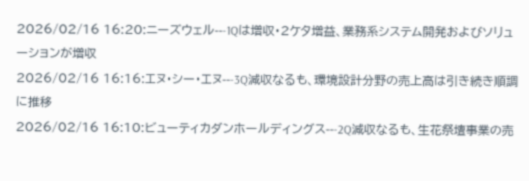2026/02/16 16:20:ニーズウェル---1Qは増収・2ケタ増益、業務系システム開発およびソリューションが増収
2026/02/16 16:16:エヌ・シー・エヌ---3Q減収なるも、環境設計分野の売上高は引き続き順調に推移
2026/02/16 16:10:ビューティカダンホールディングス---2Q減収なるも、生花祭壇事業の売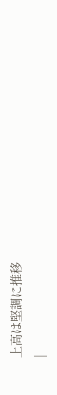上高は堅調に推移
|